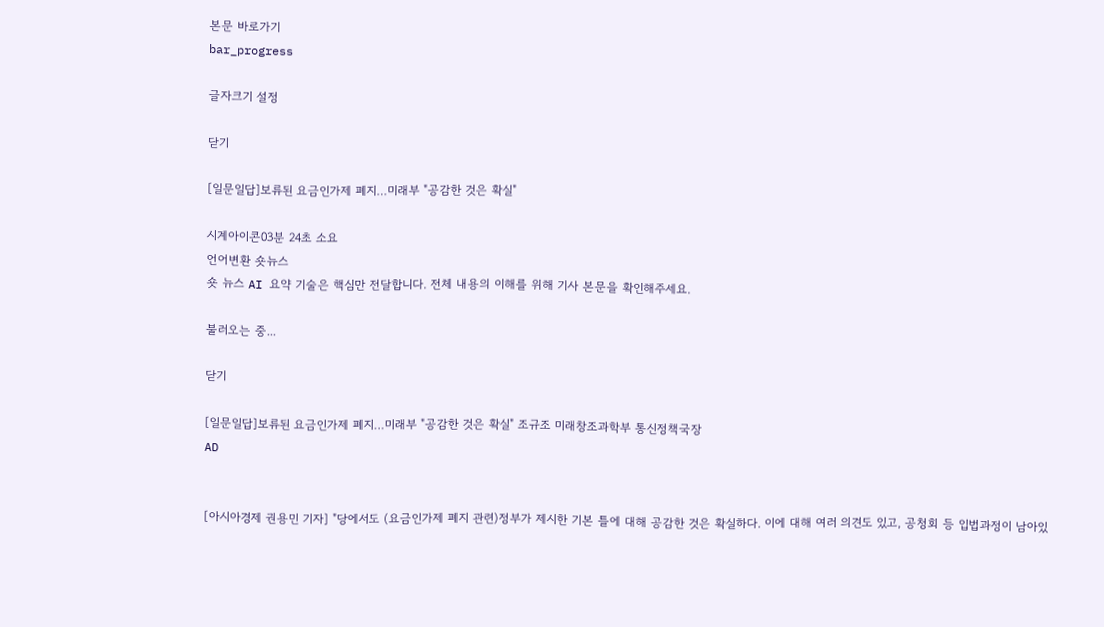본문 바로가기
bar_progress

글자크기 설정

닫기

[일문일답]보류된 요금인가제 폐지…미래부 "공감한 것은 확실"

시계아이콘03분 24초 소요
언어변환 숏뉴스
숏 뉴스 AI 요약 기술은 핵심만 전달합니다. 전체 내용의 이해를 위해 기사 본문을 확인해주세요.

불러오는 중...

닫기

[일문일답]보류된 요금인가제 폐지…미래부 "공감한 것은 확실" 조규조 미래창조과학부 통신정책국장
AD


[아시아경제 권용민 기자] "당에서도 (요금인가제 폐지 관련)정부가 제시한 기본 틀에 대해 공감한 것은 확실하다. 이에 대해 여러 의견도 있고, 공청회 등 입법과정이 남아있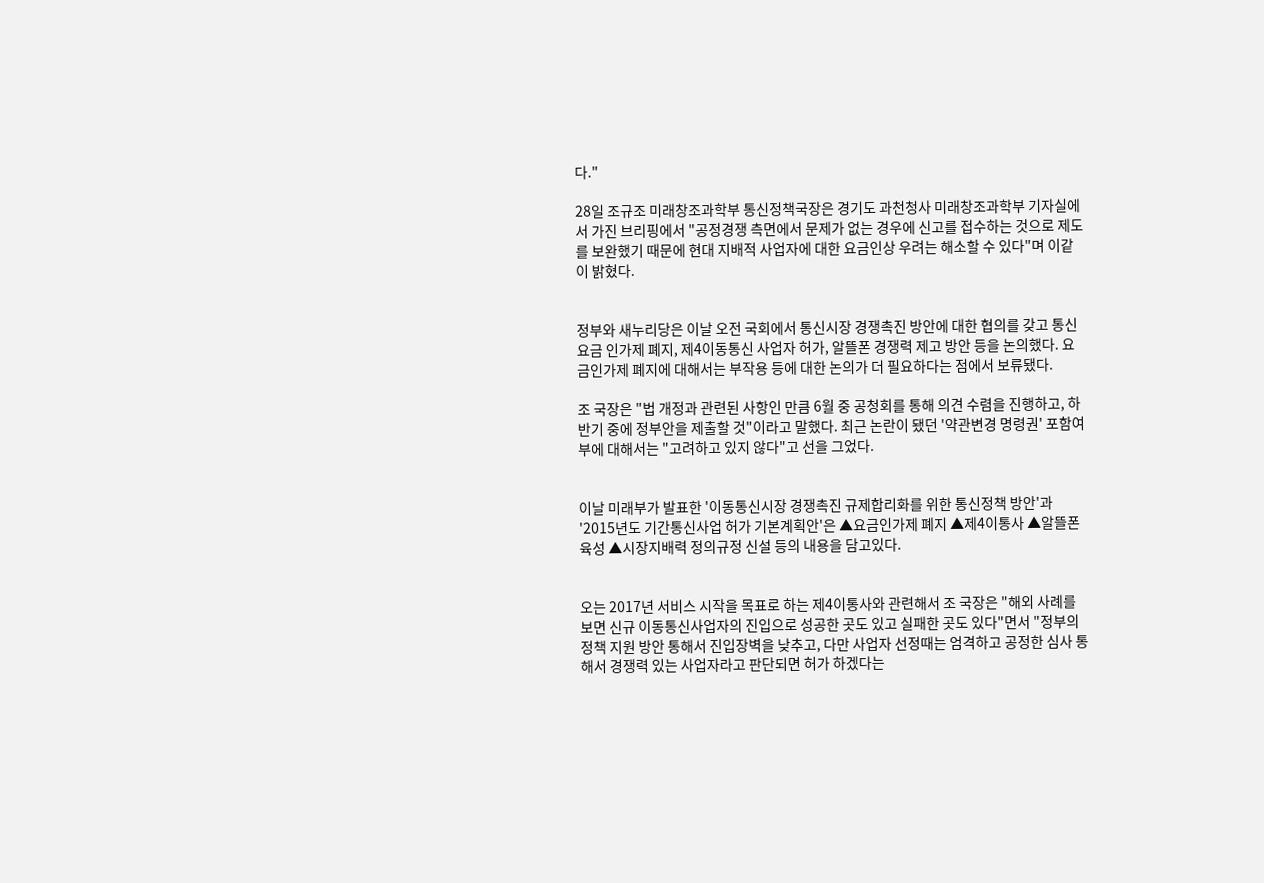다."

28일 조규조 미래창조과학부 통신정책국장은 경기도 과천청사 미래창조과학부 기자실에서 가진 브리핑에서 "공정경쟁 측면에서 문제가 없는 경우에 신고를 접수하는 것으로 제도를 보완했기 때문에 현대 지배적 사업자에 대한 요금인상 우려는 해소할 수 있다"며 이같이 밝혔다.


정부와 새누리당은 이날 오전 국회에서 통신시장 경쟁촉진 방안에 대한 협의를 갖고 통신요금 인가제 폐지, 제4이동통신 사업자 허가, 알뜰폰 경쟁력 제고 방안 등을 논의했다. 요금인가제 폐지에 대해서는 부작용 등에 대한 논의가 더 필요하다는 점에서 보류됐다.

조 국장은 "법 개정과 관련된 사항인 만큼 6월 중 공청회를 통해 의견 수렴을 진행하고, 하반기 중에 정부안을 제출할 것"이라고 말했다. 최근 논란이 됐던 '약관변경 명령권' 포함여부에 대해서는 "고려하고 있지 않다"고 선을 그었다.


이날 미래부가 발표한 '이동통신시장 경쟁촉진 규제합리화를 위한 통신정책 방안'과 '2015년도 기간통신사업 허가 기본계획안'은 ▲요금인가제 폐지 ▲제4이통사 ▲알뜰폰 육성 ▲시장지배력 정의규정 신설 등의 내용을 담고있다.


오는 2017년 서비스 시작을 목표로 하는 제4이통사와 관련해서 조 국장은 "해외 사례를 보면 신규 이동통신사업자의 진입으로 성공한 곳도 있고 실패한 곳도 있다"면서 "정부의 정책 지원 방안 통해서 진입장벽을 낮추고, 다만 사업자 선정때는 엄격하고 공정한 심사 통해서 경쟁력 있는 사업자라고 판단되면 허가 하겠다는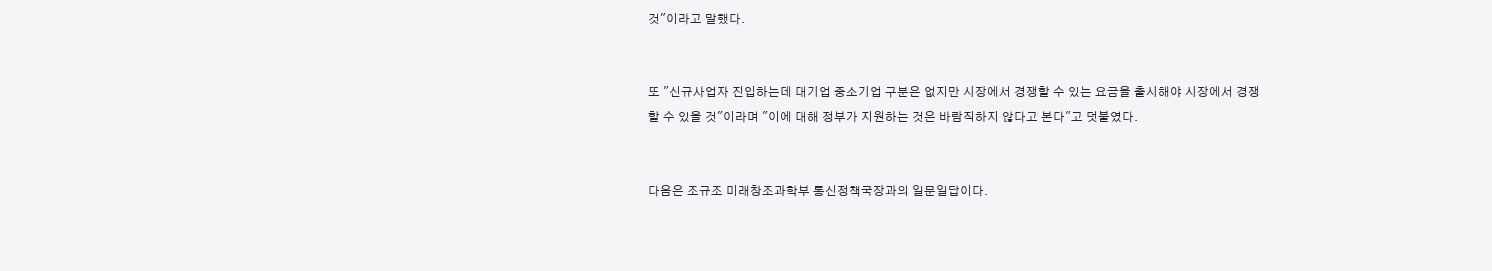것"이라고 말했다.


또 "신규사업자 진입하는데 대기업 중소기업 구분은 없지만 시장에서 경쟁할 수 있는 요금을 출시해야 시장에서 경쟁할 수 있을 것"이라며 "이에 대해 정부가 지원하는 것은 바람직하지 않다고 본다"고 덧붙였다.


다음은 조규조 미래창조과학부 통신정책국장과의 일문일답이다.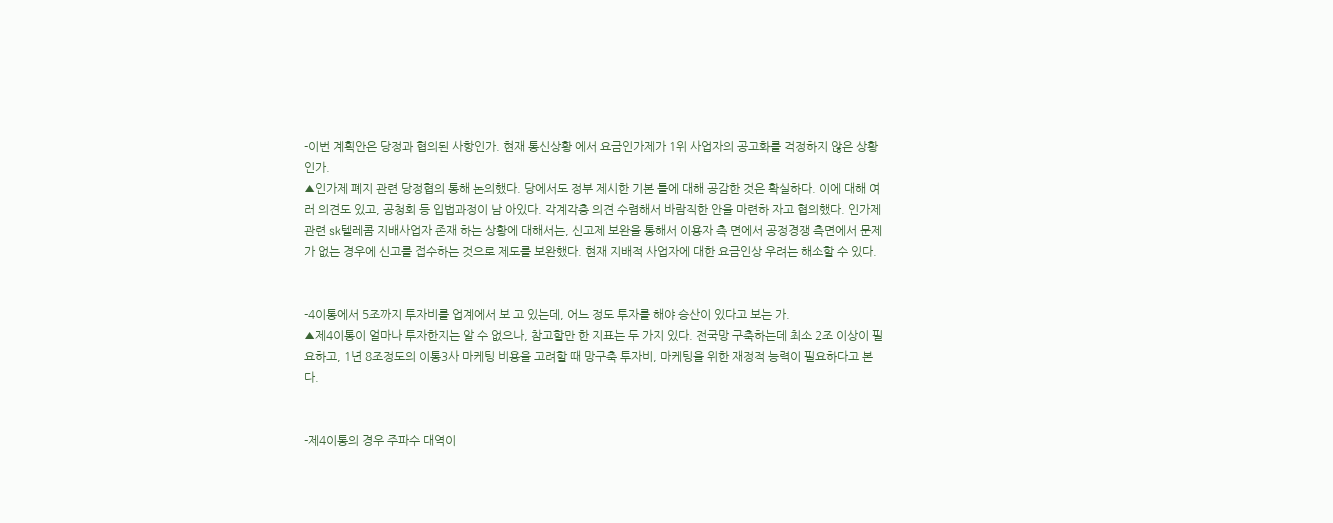-이번 계획안은 당정과 협의된 사항인가. 현재 통신상황 에서 요금인가제가 1위 사업자의 공고화를 걱정하지 않은 상황인가.
▲인가제 폐지 관련 당정협의 통해 논의했다. 당에서도 정부 제시한 기본 틀에 대해 공감한 것은 확실하다. 이에 대해 여러 의견도 있고, 공청회 등 입법과정이 남 아있다. 각계각층 의견 수렴해서 바람직한 안을 마련하 자고 협의했다. 인가제 관련 sk텔레콤 지배사업자 존재 하는 상황에 대해서는, 신고제 보완을 통해서 이용자 측 면에서 공정경쟁 측면에서 문제가 없는 경우에 신고를 접수하는 것으로 제도를 보완했다. 현재 지배적 사업자에 대한 요금인상 우려는 해소할 수 있다.


-4이통에서 5조까지 투자비를 업계에서 보 고 있는데, 어느 정도 투자를 해야 승산이 있다고 보는 가.
▲제4이통이 얼마나 투자한지는 알 수 없으나, 참고할만 한 지표는 두 가지 있다. 전국망 구축하는데 최소 2조 이상이 필요하고, 1년 8조정도의 이통3사 마케팅 비용을 고려할 때 망구축 투자비, 마케팅을 위한 재정적 능력이 필요하다고 본다.


-제4이통의 경우 주파수 대역이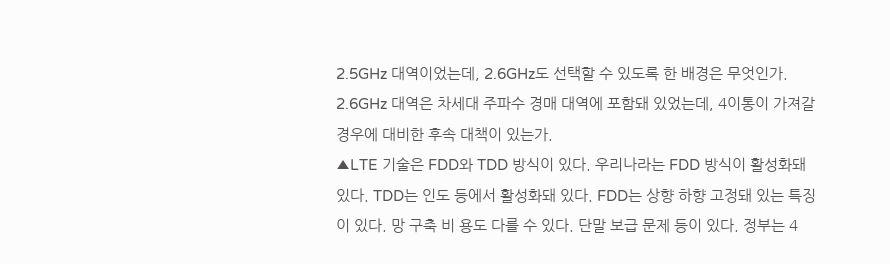2.5GHz 대역이었는데, 2.6GHz도 선택할 수 있도록 한 배경은 무엇인가. 2.6GHz 대역은 차세대 주파수 경매 대역에 포함돼 있었는데, 4이통이 가져갈 경우에 대비한 후속 대책이 있는가.
▲LTE 기술은 FDD와 TDD 방식이 있다. 우리나라는 FDD 방식이 활성화돼 있다. TDD는 인도 등에서 활성화돼 있다. FDD는 상향 하향 고정돼 있는 특징이 있다. 망 구축 비 용도 다를 수 있다. 단말 보급 문제 등이 있다. 정부는 4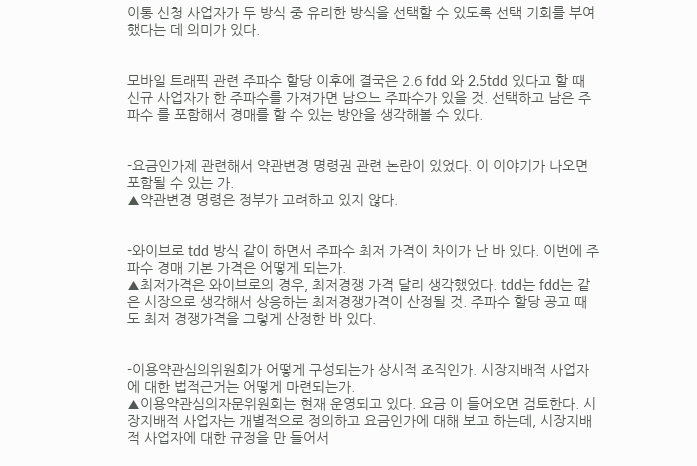이통 신청 사업자가 두 방식 중 유리한 방식을 선택할 수 있도록 선택 기회를 부여했다는 데 의미가 있다.


모바일 트래픽 관련 주파수 할당 이후에 결국은 2.6 fdd 와 2.5tdd 있다고 할 때 신규 사업자가 한 주파수를 가져가면 남으느 주파수가 있을 것. 선택하고 남은 주파수 를 포함해서 경매를 할 수 있는 방안을 생각해볼 수 있다.


-요금인가제 관련해서 약관변경 명령권 관련 논란이 있었다. 이 이야기가 나오면 포함될 수 있는 가.
▲약관변경 명령은 정부가 고려하고 있지 않다.


-와이브로 tdd 방식 같이 하면서 주파수 최저 가격이 차이가 난 바 있다. 이번에 주파수 경매 기본 가격은 어떻게 되는가.
▲최저가격은 와이브로의 경우, 최저경쟁 가격 달리 생각했었다. tdd는 fdd는 같은 시장으로 생각해서 상응하는 최저경쟁가격이 산정될 것. 주파수 할당 공고 때도 최저 경쟁가격을 그렇게 산정한 바 있다.


-이용약관심의위원회가 어떻게 구성되는가 상시적 조직인가. 시장지배적 사업자에 대한 법적근거는 어떻게 마련되는가.
▲이용약관심의자문위원회는 현재 운영되고 있다. 요금 이 들어오면 검토한다. 시장지배적 사업자는 개별적으로 정의하고 요금인가에 대해 보고 하는데, 시장지배적 사업자에 대한 규정을 만 들어서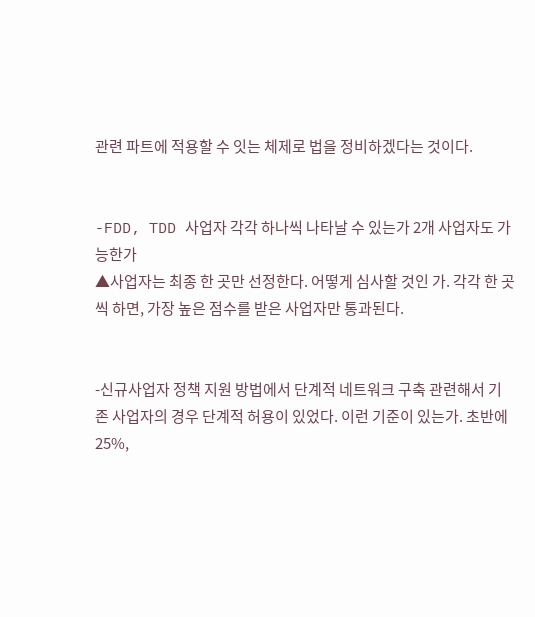관련 파트에 적용할 수 잇는 체제로 법을 정비하겠다는 것이다.


-FDD, TDD 사업자 각각 하나씩 나타날 수 있는가 2개 사업자도 가능한가
▲사업자는 최종 한 곳만 선정한다. 어떻게 심사할 것인 가. 각각 한 곳씩 하면, 가장 높은 점수를 받은 사업자만 통과된다.


-신규사업자 정책 지원 방법에서 단계적 네트워크 구축 관련해서 기존 사업자의 경우 단계적 허용이 있었다. 이런 기준이 있는가. 초반에 25%,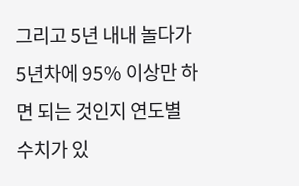그리고 5년 내내 놀다가 5년차에 95% 이상만 하면 되는 것인지 연도별 수치가 있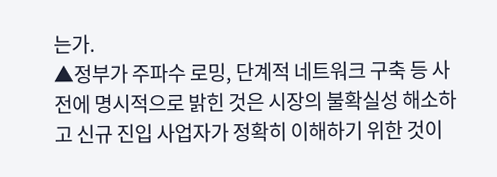는가.
▲정부가 주파수 로밍, 단계적 네트워크 구축 등 사전에 명시적으로 밝힌 것은 시장의 불확실성 해소하고 신규 진입 사업자가 정확히 이해하기 위한 것이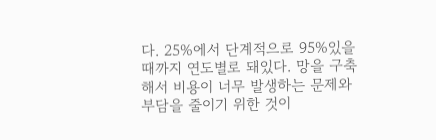다. 25%에서 단계적으로 95%있을 때까지 연도별로 돼있다. 망을 구축해서 비용이 너무 발생하는 문제와 부담을 줄이기 위한 것이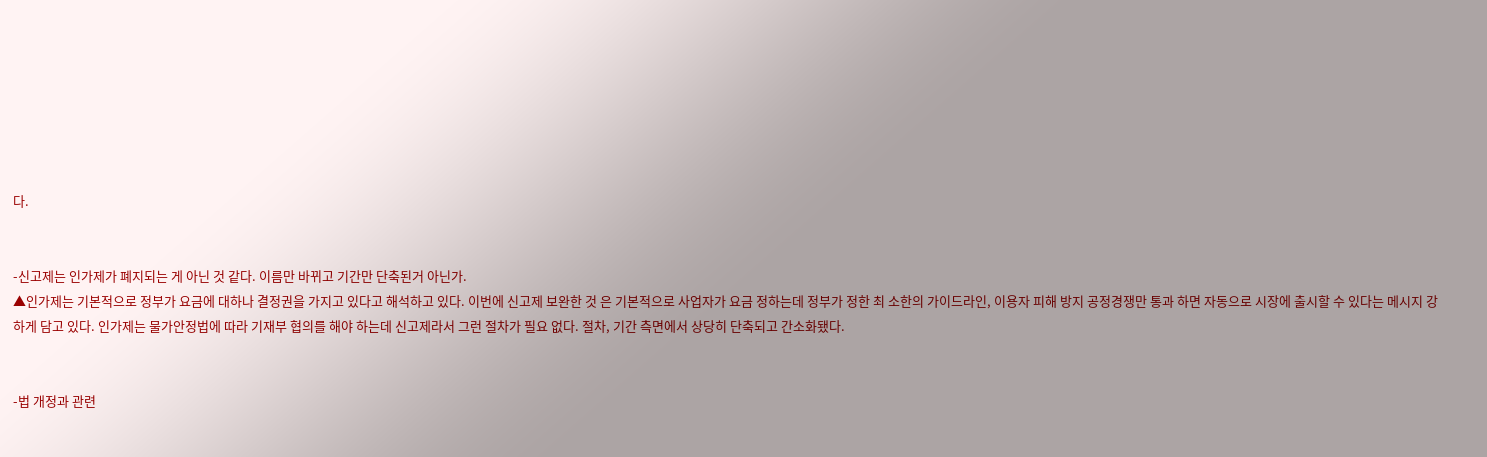다.


-신고제는 인가제가 폐지되는 게 아닌 것 같다. 이름만 바뀌고 기간만 단축된거 아닌가.
▲인가제는 기본적으로 정부가 요금에 대하나 결정권을 가지고 있다고 해석하고 있다. 이번에 신고제 보완한 것 은 기본적으로 사업자가 요금 정하는데 정부가 정한 최 소한의 가이드라인, 이용자 피해 방지 공정경쟁만 통과 하면 자동으로 시장에 출시할 수 있다는 메시지 강하게 담고 있다. 인가제는 물가안정법에 따라 기재부 협의를 해야 하는데 신고제라서 그런 절차가 필요 없다. 절차, 기간 측면에서 상당히 단축되고 간소화됐다.


-법 개정과 관련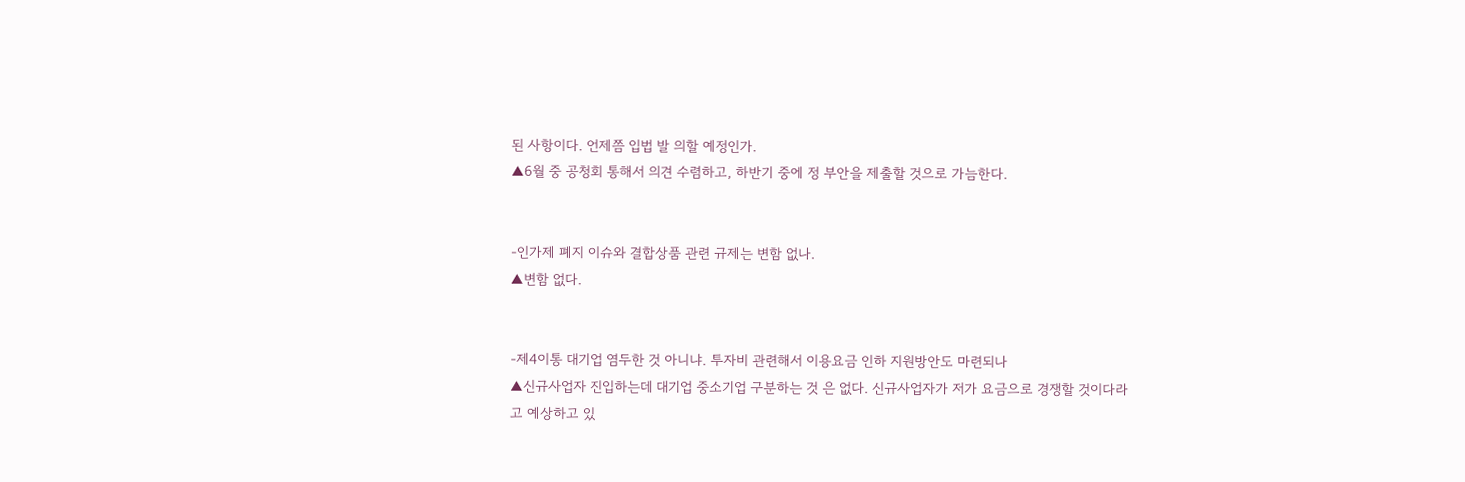된 사항이다. 언제쯤 입법 발 의할 예정인가.
▲6월 중 공청회 통해서 의견 수렴하고, 하반기 중에 정 부안을 제출할 것으로 가늠한다.


-인가제 폐지 이슈와 결합상품 관련 규제는 변함 없나.
▲변함 없다.


-제4이통 대기업 염두한 것 아니냐. 투자비 관련해서 이용요금 인하 지원방안도 마련되나
▲신규사업자 진입하는데 대기업 중소기업 구분하는 것 은 없다. 신규사업자가 저가 요금으로 경쟁할 것이다라 고 예상하고 있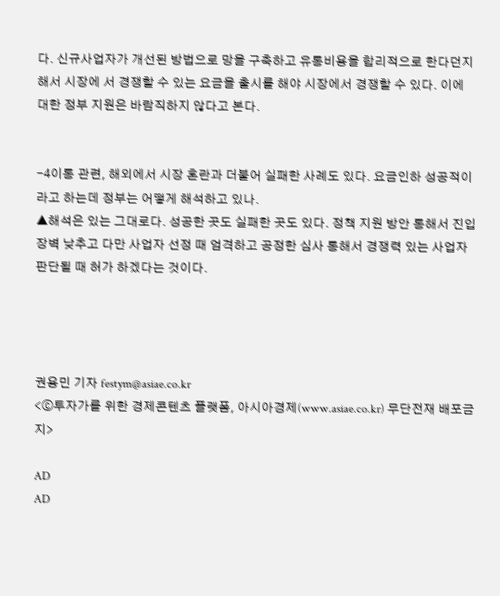다. 신규사업자가 개선된 방법으로 망을 구축하고 유통비용을 합리적으로 한다던지 해서 시장에 서 경쟁할 수 있는 요금을 출시를 해야 시장에서 경쟁할 수 있다. 이에 대한 정부 지원은 바람직하지 않다고 본다.


-4이통 관련, 해외에서 시장 혼란과 더불어 실패한 사례도 있다. 요금인하 성공적이라고 하는데 정부는 어떻게 해석하고 있나.
▲해석은 있는 그대로다. 성공한 곳도 실패한 곳도 있다. 정책 지원 방안 통해서 진입장벽 낮추고 다만 사업자 선정 때 엄격하고 공정한 심사 통해서 경쟁력 있는 사업자 판단될 때 허가 하겠다는 것이다.




권용민 기자 festym@asiae.co.kr
<ⓒ투자가를 위한 경제콘텐츠 플랫폼, 아시아경제(www.asiae.co.kr) 무단전재 배포금지>

AD
AD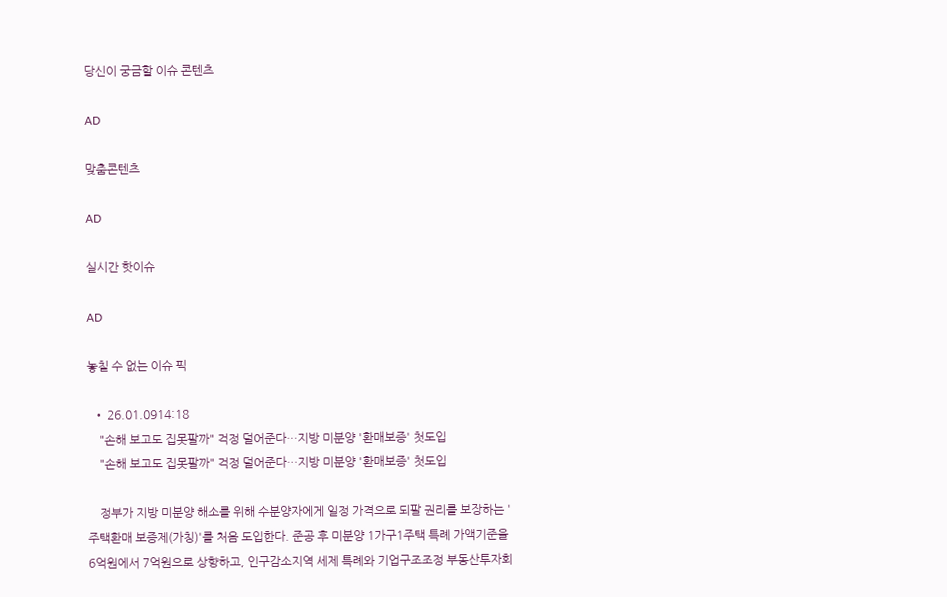당신이 궁금할 이슈 콘텐츠

AD

맞춤콘텐츠

AD

실시간 핫이슈

AD

놓칠 수 없는 이슈 픽

  • 26.01.0914:18
    "손해 보고도 집못팔까" 걱정 덜어준다…지방 미분양 '환매보증' 첫도입
    "손해 보고도 집못팔까" 걱정 덜어준다…지방 미분양 '환매보증' 첫도입

    정부가 지방 미분양 해소를 위해 수분양자에게 일정 가격으로 되팔 권리를 보장하는 '주택환매 보증제(가칭)'를 처음 도입한다. 준공 후 미분양 1가구1주택 특례 가액기준을 6억원에서 7억원으로 상향하고, 인구감소지역 세제 특례와 기업구조조정 부동산투자회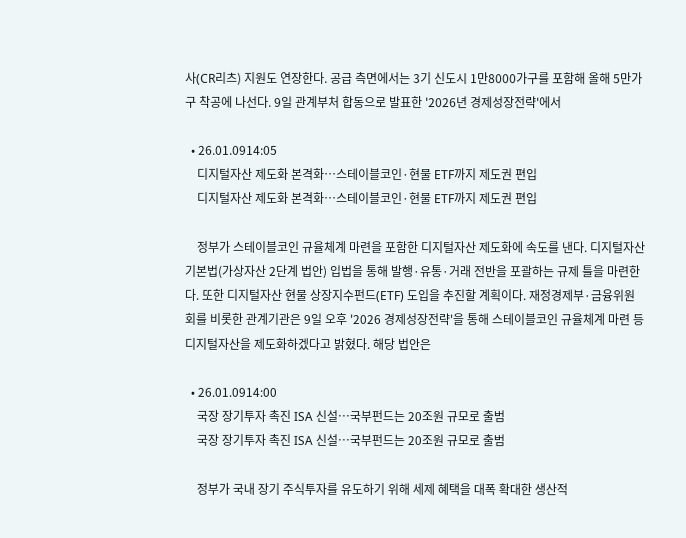사(CR리츠) 지원도 연장한다. 공급 측면에서는 3기 신도시 1만8000가구를 포함해 올해 5만가구 착공에 나선다. 9일 관계부처 합동으로 발표한 '2026년 경제성장전략'에서

  • 26.01.0914:05
    디지털자산 제도화 본격화…스테이블코인·현물 ETF까지 제도권 편입
    디지털자산 제도화 본격화…스테이블코인·현물 ETF까지 제도권 편입

    정부가 스테이블코인 규율체계 마련을 포함한 디지털자산 제도화에 속도를 낸다. 디지털자산 기본법(가상자산 2단계 법안) 입법을 통해 발행·유통·거래 전반을 포괄하는 규제 틀을 마련한다. 또한 디지털자산 현물 상장지수펀드(ETF) 도입을 추진할 계획이다. 재정경제부·금융위원회를 비롯한 관계기관은 9일 오후 '2026 경제성장전략'을 통해 스테이블코인 규율체계 마련 등 디지털자산을 제도화하겠다고 밝혔다. 해당 법안은

  • 26.01.0914:00
    국장 장기투자 촉진 ISA 신설…국부펀드는 20조원 규모로 출범
    국장 장기투자 촉진 ISA 신설…국부펀드는 20조원 규모로 출범

    정부가 국내 장기 주식투자를 유도하기 위해 세제 혜택을 대폭 확대한 생산적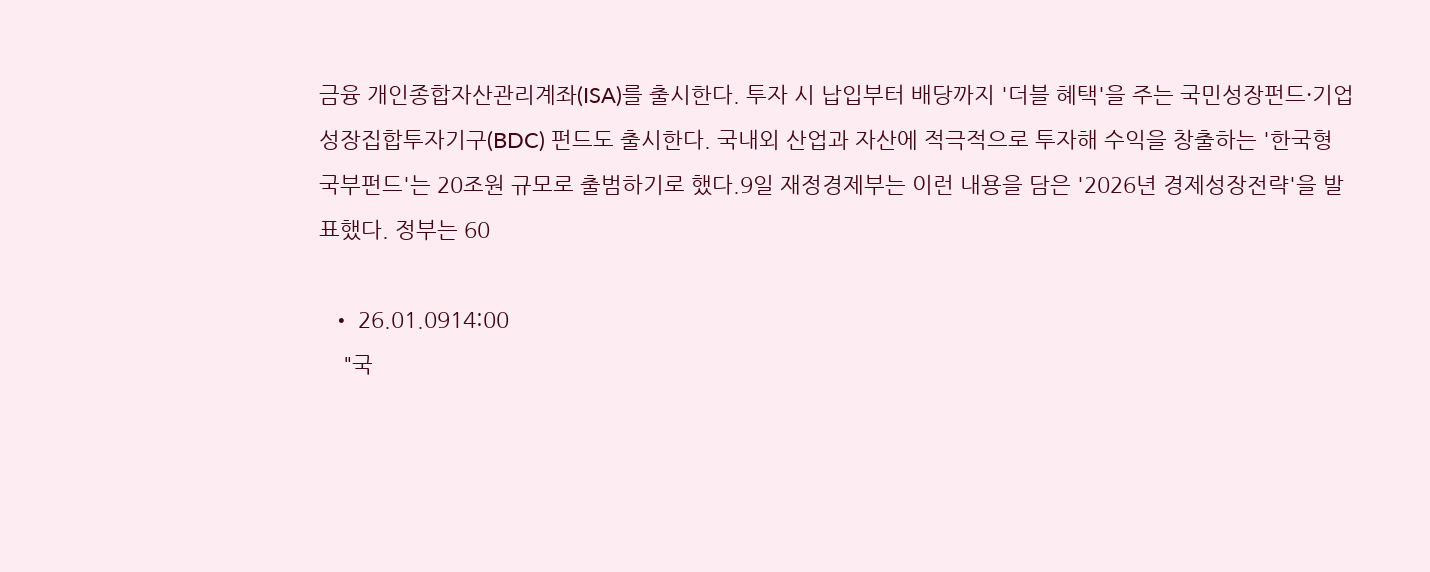금융 개인종합자산관리계좌(ISA)를 출시한다. 투자 시 납입부터 배당까지 '더블 혜택'을 주는 국민성장펀드·기업성장집합투자기구(BDC) 펀드도 출시한다. 국내외 산업과 자산에 적극적으로 투자해 수익을 창출하는 '한국형 국부펀드'는 20조원 규모로 출범하기로 했다.9일 재정경제부는 이런 내용을 담은 '2026년 경제성장전략'을 발표했다. 정부는 60

  • 26.01.0914:00
    "국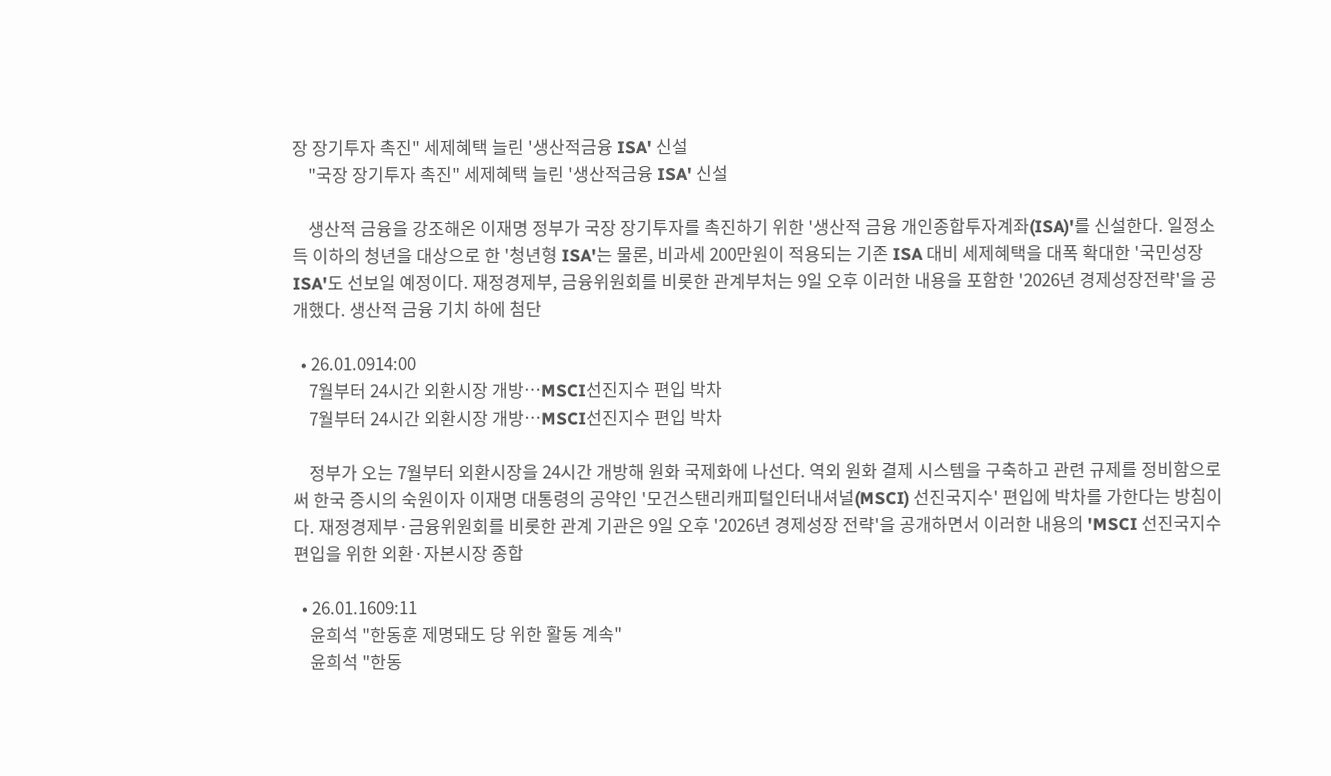장 장기투자 촉진" 세제혜택 늘린 '생산적금융 ISA' 신설
    "국장 장기투자 촉진" 세제혜택 늘린 '생산적금융 ISA' 신설

    생산적 금융을 강조해온 이재명 정부가 국장 장기투자를 촉진하기 위한 '생산적 금융 개인종합투자계좌(ISA)'를 신설한다. 일정소득 이하의 청년을 대상으로 한 '청년형 ISA'는 물론, 비과세 200만원이 적용되는 기존 ISA 대비 세제혜택을 대폭 확대한 '국민성장ISA'도 선보일 예정이다. 재정경제부, 금융위원회를 비롯한 관계부처는 9일 오후 이러한 내용을 포함한 '2026년 경제성장전략'을 공개했다. 생산적 금융 기치 하에 첨단

  • 26.01.0914:00
    7월부터 24시간 외환시장 개방…MSCI선진지수 편입 박차
    7월부터 24시간 외환시장 개방…MSCI선진지수 편입 박차

    정부가 오는 7월부터 외환시장을 24시간 개방해 원화 국제화에 나선다. 역외 원화 결제 시스템을 구축하고 관련 규제를 정비함으로써 한국 증시의 숙원이자 이재명 대통령의 공약인 '모건스탠리캐피털인터내셔널(MSCI) 선진국지수' 편입에 박차를 가한다는 방침이다. 재정경제부·금융위원회를 비롯한 관계 기관은 9일 오후 '2026년 경제성장 전략'을 공개하면서 이러한 내용의 'MSCI 선진국지수 편입을 위한 외환·자본시장 종합

  • 26.01.1609:11
    윤희석 "한동훈 제명돼도 당 위한 활동 계속"
    윤희석 "한동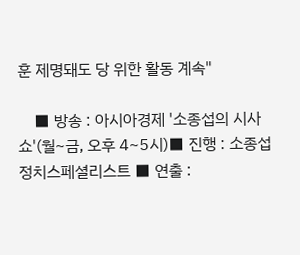훈 제명돼도 당 위한 활동 계속"

    ■ 방송 : 아시아경제 '소종섭의 시사쇼'(월~금, 오후 4~5시)■ 진행 : 소종섭 정치스페셜리스트 ■ 연출 :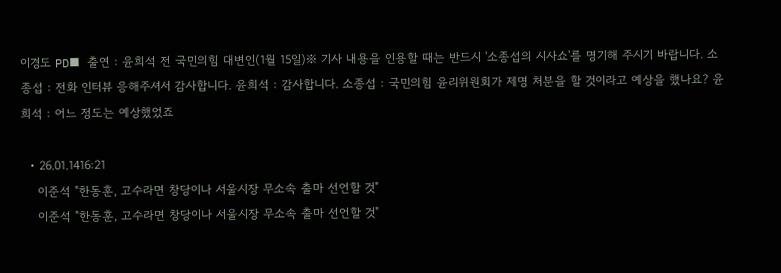이경도 PD■ 출연 : 윤희석 전 국민의힘 대변인(1월 15일)※ 기사 내용을 인용할 때는 반드시 '소종섭의 시사쇼'를 명기해 주시기 바랍니다. 소종섭 : 전화 인터뷰 응해주셔서 감사합니다. 윤희석 : 감사합니다. 소종섭 : 국민의힘 윤리위원회가 제명 처분을 할 것이라고 예상을 했나요? 윤희석 : 어느 정도는 예상했었죠

  • 26.01.1416:21
    이준석 "한동훈, 고수라면 창당이나 서울시장 무소속 출마 선언할 것"
    이준석 "한동훈, 고수라면 창당이나 서울시장 무소속 출마 선언할 것"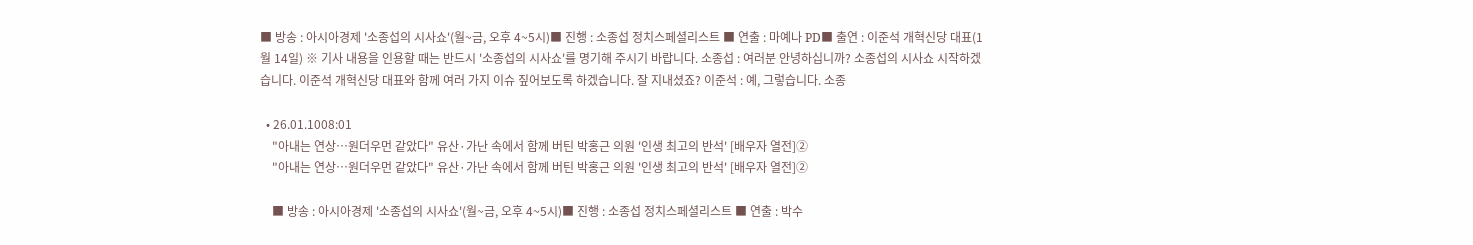■ 방송 : 아시아경제 '소종섭의 시사쇼'(월~금, 오후 4~5시)■ 진행 : 소종섭 정치스페셜리스트 ■ 연출 : 마예나 PD■ 출연 : 이준석 개혁신당 대표(1월 14일) ※ 기사 내용을 인용할 때는 반드시 '소종섭의 시사쇼'를 명기해 주시기 바랍니다. 소종섭 : 여러분 안녕하십니까? 소종섭의 시사쇼 시작하겠습니다. 이준석 개혁신당 대표와 함께 여러 가지 이슈 짚어보도록 하겠습니다. 잘 지내셨죠? 이준석 : 예, 그렇습니다. 소종

  • 26.01.1008:01
    "아내는 연상…원더우먼 같았다" 유산·가난 속에서 함께 버틴 박홍근 의원 '인생 최고의 반석' [배우자 열전]②
    "아내는 연상…원더우먼 같았다" 유산·가난 속에서 함께 버틴 박홍근 의원 '인생 최고의 반석' [배우자 열전]②

    ■ 방송 : 아시아경제 '소종섭의 시사쇼'(월~금, 오후 4~5시)■ 진행 : 소종섭 정치스페셜리스트 ■ 연출 : 박수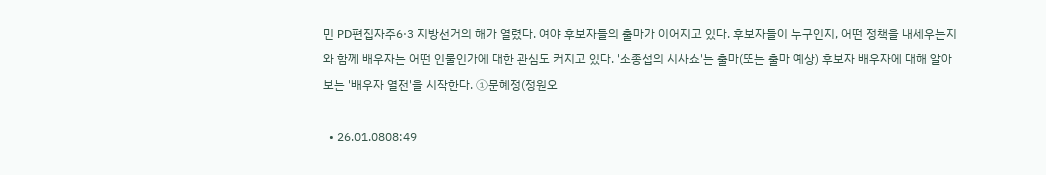민 PD편집자주6·3 지방선거의 해가 열렸다. 여야 후보자들의 출마가 이어지고 있다. 후보자들이 누구인지, 어떤 정책을 내세우는지와 함께 배우자는 어떤 인물인가에 대한 관심도 커지고 있다. '소종섭의 시사쇼'는 출마(또는 출마 예상) 후보자 배우자에 대해 알아보는 '배우자 열전'을 시작한다. ①문혜정(정원오

  • 26.01.0808:49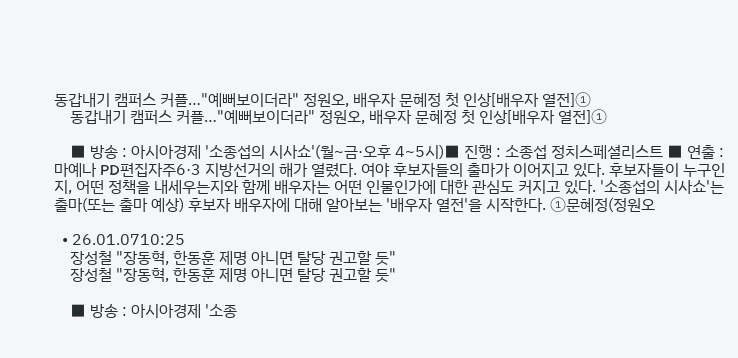동갑내기 캠퍼스 커플…"예뻐보이더라" 정원오, 배우자 문혜정 첫 인상[배우자 열전]①
    동갑내기 캠퍼스 커플…"예뻐보이더라" 정원오, 배우자 문혜정 첫 인상[배우자 열전]①

    ■ 방송 : 아시아경제 '소종섭의 시사쇼'(월~금·오후 4~5시)■ 진행 : 소종섭 정치스페셜리스트 ■ 연출 : 마예나 PD편집자주6·3 지방선거의 해가 열렸다. 여야 후보자들의 출마가 이어지고 있다. 후보자들이 누구인지, 어떤 정책을 내세우는지와 함께 배우자는 어떤 인물인가에 대한 관심도 커지고 있다. '소종섭의 시사쇼'는 출마(또는 출마 예상) 후보자 배우자에 대해 알아보는 '배우자 열전'을 시작한다. ①문혜정(정원오

  • 26.01.0710:25
    장성철 "장동혁, 한동훈 제명 아니면 탈당 권고할 듯"
    장성철 "장동혁, 한동훈 제명 아니면 탈당 권고할 듯"

    ■ 방송 : 아시아경제 '소종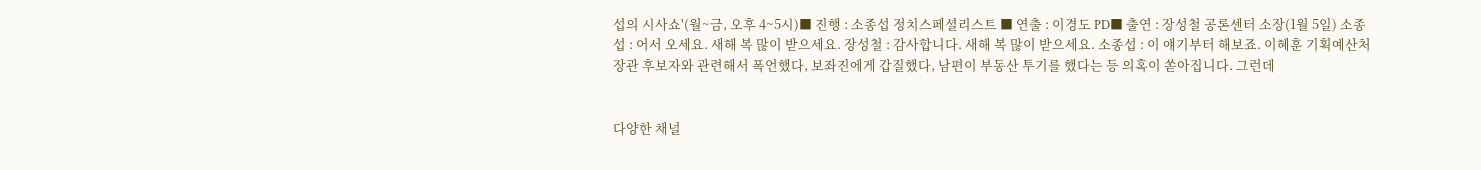섭의 시사쇼'(월~금, 오후 4~5시)■ 진행 : 소종섭 정치스페셜리스트 ■ 연출 : 이경도 PD■ 출연 : 장성철 공론센터 소장(1월 5일) 소종섭 : 어서 오세요. 새해 복 많이 받으세요. 장성철 : 감사합니다. 새해 복 많이 받으세요. 소종섭 : 이 얘기부터 해보죠. 이혜훈 기획예산처 장관 후보자와 관련해서 폭언했다, 보좌진에게 갑질했다, 남편이 부동산 투기를 했다는 등 의혹이 쏟아집니다. 그런데


다양한 채널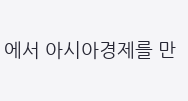에서 아시아경제를 만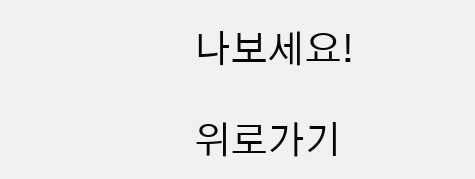나보세요!

위로가기